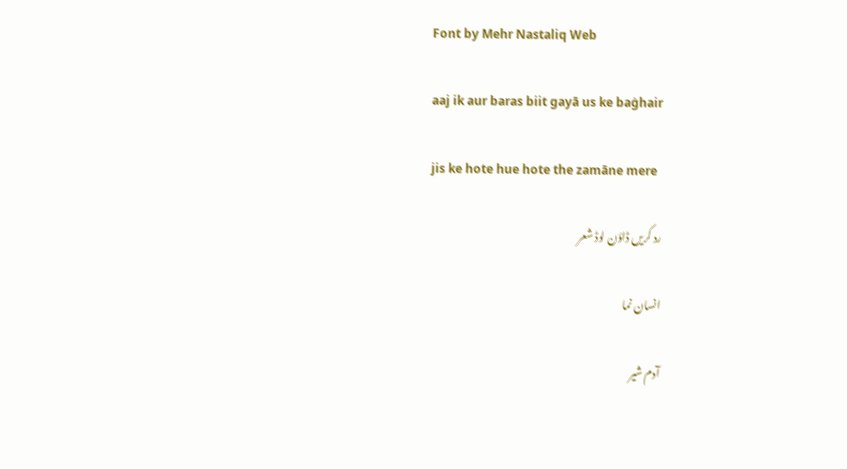Font by Mehr Nastaliq Web

aaj ik aur baras biit gayā us ke baġhair

jis ke hote hue hote the zamāne mere

رد کریں ڈاؤن لوڈ شعر

انسان نما

آدم شیر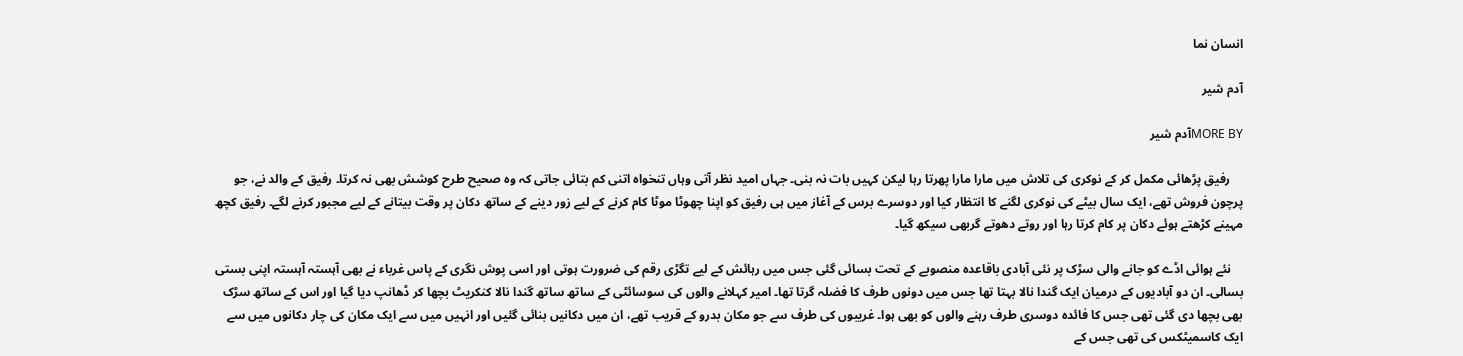انسان نما

آدم شیر

MORE BYآدم شیر

    رفیق پڑھائی مکمل کر کے نوکری کی تلاش میں مارا مارا پھرتا رہا لیکن کہیں بات نہ بنی۔ جہاں امید نظر آتی وہاں تنخواہ اتنی کم بتائی جاتی کہ وہ صحیح طرح کوشش بھی نہ کرتا۔ رفیق کے والد نے، جو پرچون فروش تھے، ایک سال بیٹے کی نوکری لگنے کا انتظار کیا اور دوسرے برس کے آغاز میں ہی رفیق کو اپنا چھوٹا موٹا کام کرنے کے لیے زور دینے کے ساتھ دکان پر وقت بیتانے کے لیے مجبور کرنے لگے۔ رفیق کچھ مہینے کڑھتے ہوئے دکان پر کام کرتا رہا اور روتے دھوتے گربھی سیکھ گیا۔

    نئے ہوائی اڈے کو جانے والی سڑک پر نئی آبادی باقاعدہ منصوبے کے تحت بسائی گئی جس میں رہائش کے لیے تگڑی رقم کی ضرورت ہوتی اور اسی پوش نگری کے پاس غرباء نے بھی آہستہ آہستہ اپنی بستی بسالی۔ ان دو آبادیوں کے درمیان ایک گندا نالا بہتا تھا جس میں دونوں طرف کا فضلہ گرتا تھا۔ امیر کہلانے والوں کی سوسائٹی کے ساتھ ساتھ گندا نالا کنکریٹ بچھا کر ڈھانپ دیا گیا اور اس کے ساتھ سڑک بھی بچھا دی گئی تھی جس کا فائدہ دوسری طرف رہنے والوں کو بھی ہوا۔ غریبوں کی طرف سے جو مکان بدرو کے قریب تھے، ان میں دکانیں بنائی گئیں اور انہیں میں سے ایک مکان کی چار دکانوں میں سے ایک کاسمیٹکس کی تھی جس کے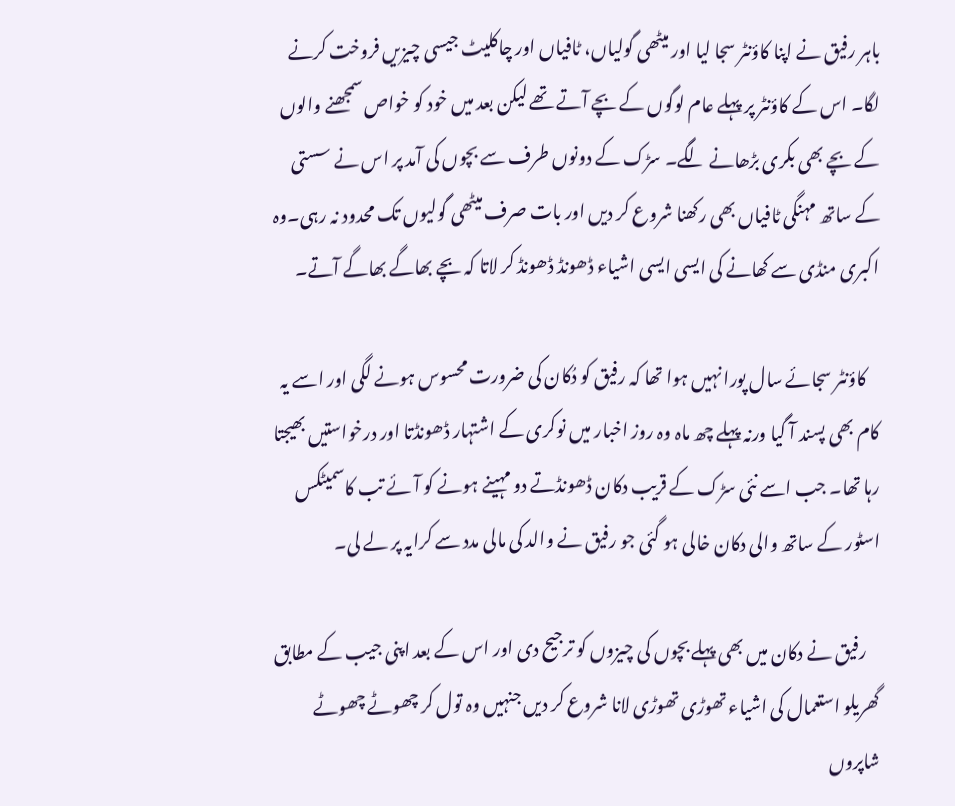باہر رفیق نے اپنا کاؤنٹر سجا لیا اور میٹھی گولیاں، ٹافیاں اور چاکلیٹ جیسی چیزیں فروخت کرنے لگا۔ اس کے کاؤنٹر پر پہلے عام لوگوں کے بچے آتے تھے لیکن بعد میں خود کو خواص سمجھنے والوں کے بچے بھی بکری بڑھانے لگے۔ سڑک کے دونوں طرف سے بچوں کی آمد پر اس نے سستی کے ساتھ مہنگی ٹافیاں بھی رکھنا شروع کر دیں اور بات صرف میٹھی گولیوں تک محدود نہ رہی۔وہ اکبری منڈی سے کھانے کی ایسی ایسی اشیاء ڈھونڈ ڈھونڈ کر لاتا کہ بچے بھاگے بھاگے آتے۔

    کاؤنٹر سجائے سال پورا نہیں ہوا تھا کہ رفیق کو دُکان کی ضرورت محسوس ہونے لگی اور اسے یہ کام بھی پسند آ گیا ورنہ پہلے چھ ماہ وہ روز اخبار میں نوکری کے اشتہار ڈھونڈتا اور درخواستیں بھیجتا رہا تھا۔ جب اسے نئی سڑک کے قریب دکان ڈھونڈتے دو مہینے ہونے کو آئے تب کاسمیٹکس اسٹور کے ساتھ والی دکان خالی ہو گئی جو رفیق نے والد کی مالی مدد سے کرایہ پر لے لی۔

    رفیق نے دکان میں بھی پہلے بچوں کی چیزوں کو ترجیح دی اور اس کے بعد اپنی جیب کے مطابق گھریلو استعمال کی اشیاء تھوڑی تھوڑی لانا شروع کر دیں جنہیں وہ تول کر چھوٹے چھوٹے شاپروں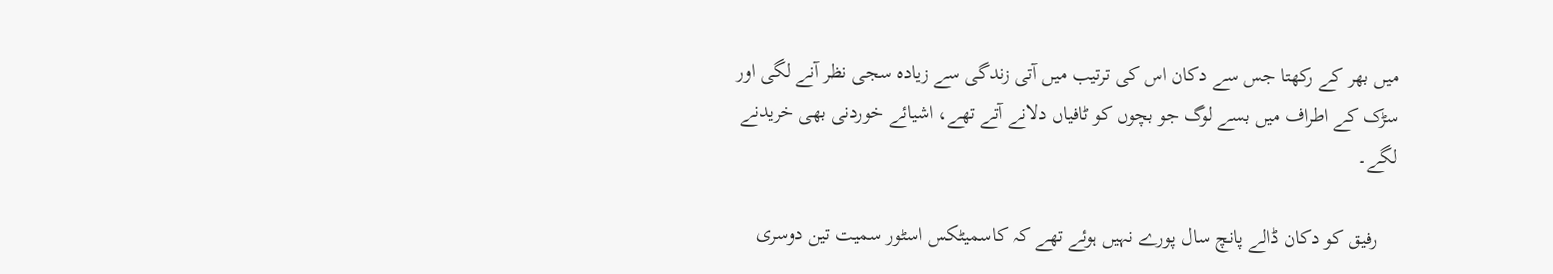میں بھر کے رکھتا جس سے دکان اس کی ترتیب میں آتی زندگی سے زیادہ سجی نظر آنے لگی اور سڑک کے اطراف میں بسے لوگ جو بچوں کو ٹافیاں دلانے آتے تھے، اشیائے خوردنی بھی خریدنے لگے۔

    رفیق کو دکان ڈالے پانچ سال پورے نہیں ہوئے تھے کہ کاسمیٹکس اسٹور سمیت تین دوسری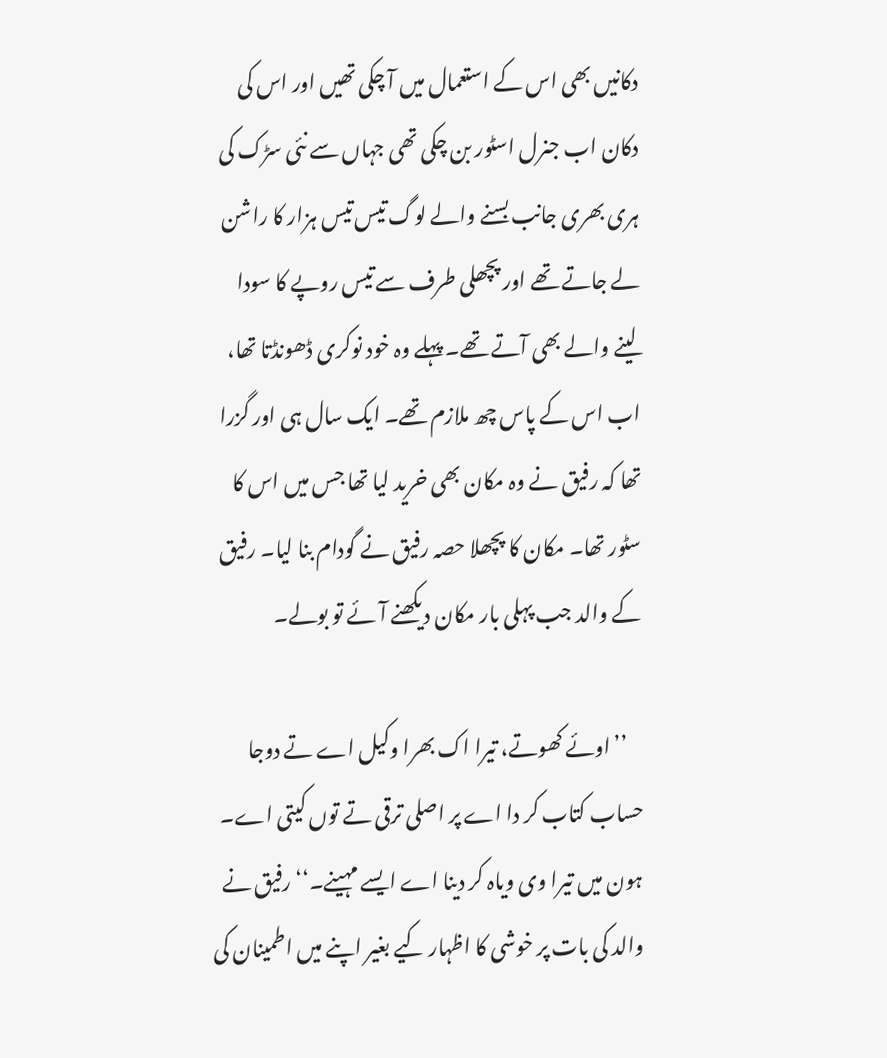دکانیں بھی اس کے استعمال میں آ چکی تھیں اور اس کی دکان اب جنرل اسٹور بن چکی تھی جہاں سے نئی سڑک کی ہری بھری جانب بسنے والے لوگ تیس تیس ہزار کا راشن لے جاتے تھے اور پچھلی طرف سے تیس روپے کا سودا لینے والے بھی آتے تھے۔ پہلے وہ خود نوکری ڈھونڈتا تھا، اب اس کے پاس چھ ملازم تھے۔ ایک سال ہی اور گزرا تھا کہ رفیق نے وہ مکان بھی خرید لیا تھا جس میں اس کا سٹور تھا۔ مکان کا پچھلا حصہ رفیق نے گودام بنا لیا۔ رفیق کے والد جب پہلی بار مکان دیکھنے آئے تو بولے۔

    ’’اوئے کھوتے، تیرا اک بھرا وکیل اے تے دوجا حساب کتاب کر دا اے پر اصلی ترقی تے توں کیتی اے۔ ہون میں تیرا وی ویاہ کر دینا اے ایسے مہینے۔‘‘ رفیق نے والد کی بات پر خوشی کا اظہار کیے بغیر اپنے میں اطمینان کی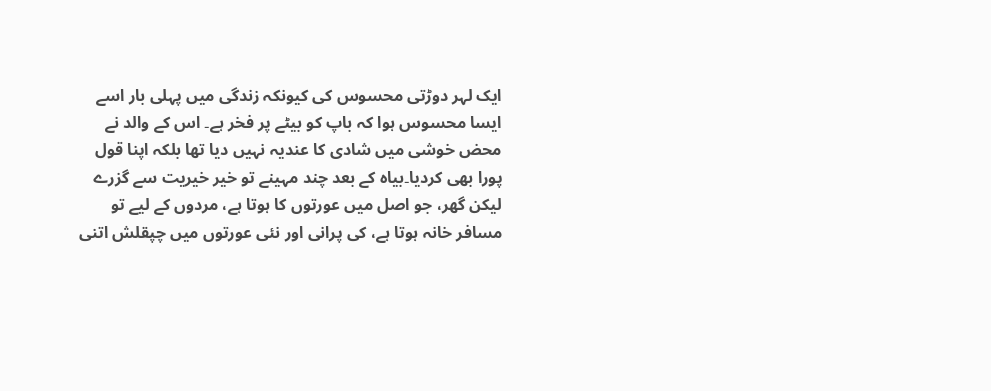ایک لہر دوڑتی محسوس کی کیونکہ زندگی میں پہلی بار اسے ایسا محسوس ہوا کہ باپ کو بیٹے پر فخر ہے۔ اس کے والد نے محض خوشی میں شادی کا عندیہ نہیں دیا تھا بلکہ اپنا قول پورا بھی کردیا۔بیاہ کے بعد چند مہینے تو خیر خیریت سے گزرے لیکن گھر، جو اصل میں عورتوں کا ہوتا ہے، مردوں کے لیے تو مسافر خانہ ہوتا ہے، کی پرانی اور نئی عورتوں میں چپقلش اتنی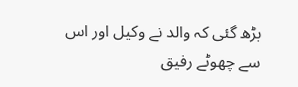بڑھ گئی کہ والد نے وکیل اور اس سے چھوٹے رفیق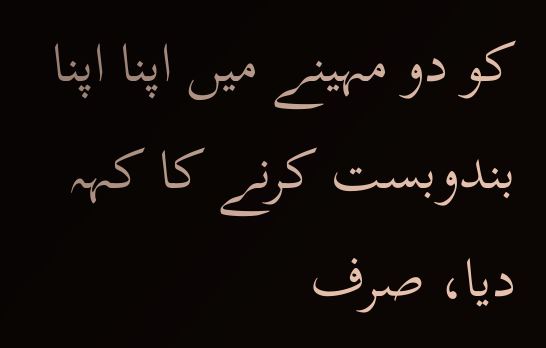کو دو مہینے میں اپنا اپنا بندوبست کرنے کا کہہ دیا، صرف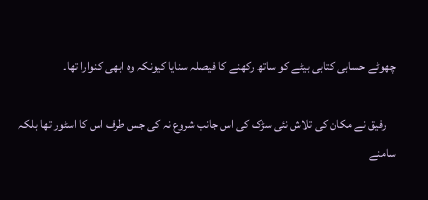چھوٹے حسابی کتابی بیٹے کو ساتھ رکھنے کا فیصلہ سنایا کیونکہ وہ ابھی کنوارا تھا۔

    رفیق نے مکان کی تلاش نئی سڑک کی اس جانب شروع نہ کی جس طرف اس کا اسٹور تھا بلکہ سامنے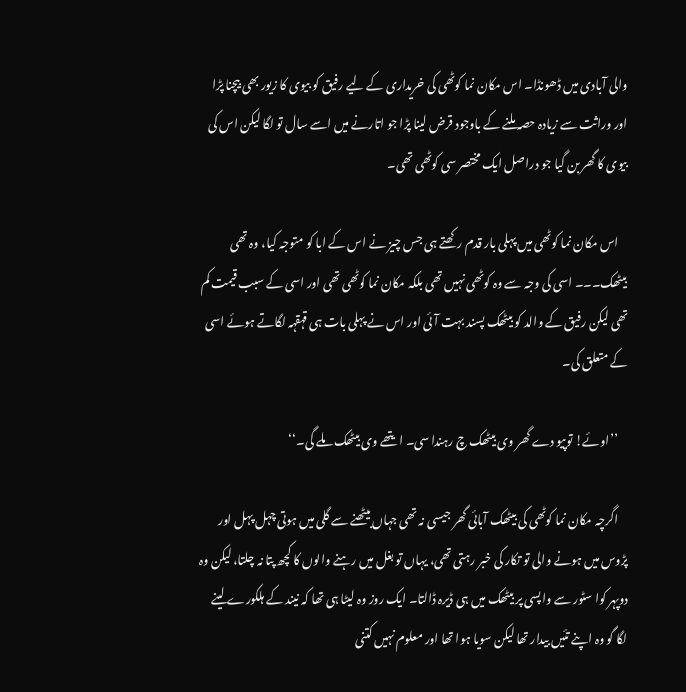والی آبادی میں ڈھونڈا۔ اس مکان نما کوٹھی کی خریداری کے لیے رفیق کو بیوی کا زیور بھی بیچنا پڑا اور وراثت سے زیادہ حصہ ملنے کے باوجود قرض لینا پڑا جو اتارنے میں اسے سال تو لگا لیکن اس کی بیوی کا گھر بن گیا جو دراصل ایک مختصر سی کوٹھی تھی۔

    اس مکان نما کوٹھی میں پہلی بار قدم رکھتے ہی جس چیز نے اس کے ابا کو متوجہ کیا، وہ تھی بیٹھک۔۔۔ اسی کی وجہ سے وہ کوٹھی نہیں تھی بلکہ مکان نما کوٹھی تھی اور اسی کے سبب قیمت کم تھی لیکن رفیق کے والد کو بیٹھک پسند بہت آئی اور اس نے پہلی بات ہی قہقہہ لگاتے ہوئے اسی کے متعلق کی۔

    ’’اوئے! توپیو دے گھر وی بیٹھک چ رہندا سی۔ ایتھے وی بیٹھک ملے گی۔‘‘

    اگرچہ مکان نما کوٹھی کی بیٹھک آبائی گھر جیسی نہ تھی جہاں بیٹھنے سے گلی میں ہوتی چہل پہل اور پڑوس میں ہونے والی تو تکار کی خبر رہتی تھی، یہاں تو بغل میں رہنے والوں کا کچھ پتا نہ چلتا، لیکن وہ دوپہر کوا سٹور سے واپسی پر بیٹھک میں ہی ڈیرہ ڈالتا۔ ایک روز وہ لیٹا ہی تھا کہ نیند کے ہلکورے لینے لگا گو وہ اپنے تئیں بیدار تھا لیکن سویا ہوا تھا اور معلوم نہیں کتنی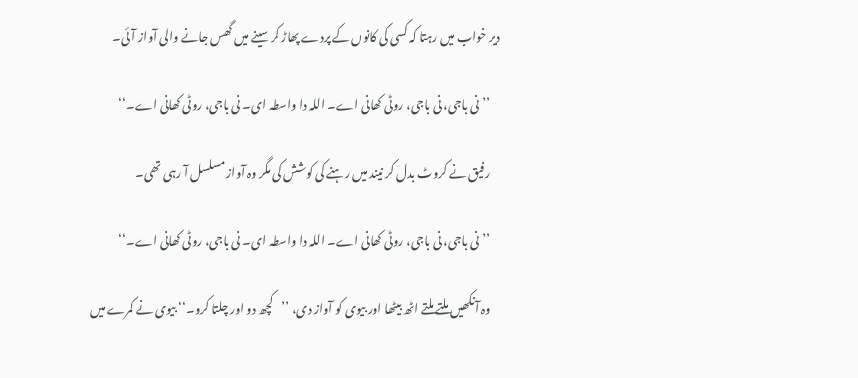دیر خواب میں رہتا کہ کسی کی کانوں کے پردے پھاڑ کر سینے میں گھس جانے والی آواز آئی۔

    ’’نی باجی، نی باجی، روٹی کھانی اے۔ اللہ دا واسطہ ای۔ نی باجی، روٹی کھانی اے۔‘‘

    رفیق نے کروٹ بدل کر نیند میں رہنے کی کوشش کی مگر وہ آواز مسلسل آ رہی تھی۔

    ’’نی باجی، نی باجی، روٹی کھانی اے۔ اللہ دا واسطہ ای۔ نی باجی، روٹی کھانی اے۔‘‘

    وہ آنکھیں ملتے ملتے اٹھ بیٹھا اور بیوی کو آواز دی، ’’کچھ دو اور چلتا کرو۔‘‘ بیوی نے کمرے میں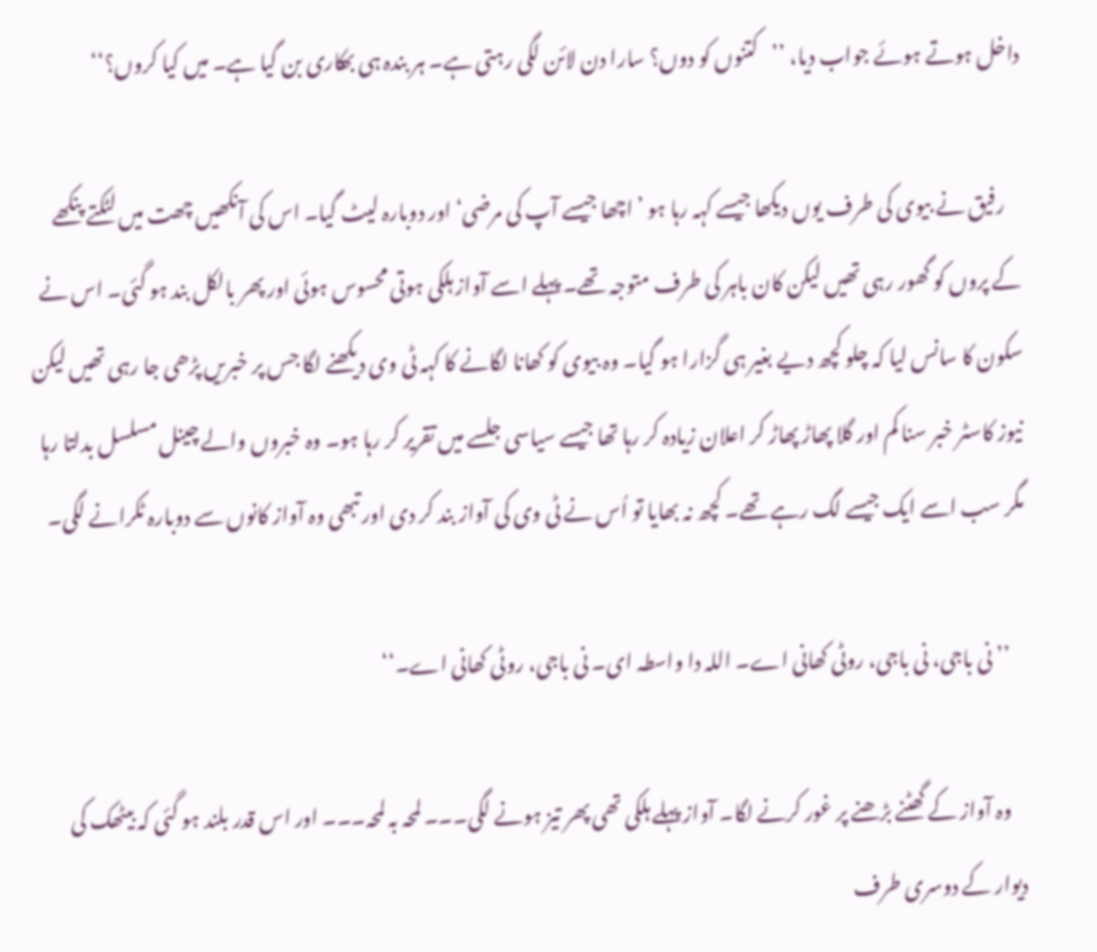داخل ہوتے ہوئے جواب دیا، ’’کتنوں کو دوں؟ سارا دن لائن لگی رہتی ہے۔ ہر بندہ ہی بھکاری بن گیا ہے۔ میں کیا کروں؟‘‘

    رفیق نے بیوی کی طرف یوں دیکھا جیسے کہہ رہا ہو ’اچھا جیسے آپ کی مرضی‘ اور دوبارہ لیٹ گیا۔ اس کی آنکھیں چھت میں لٹکتے پنکھے کے پروں کو گھور رہی تھیں لیکن کان باہر کی طرف متوجہ تھے۔ پہلے اسے آواز ہلکی ہوتی محسوس ہوئی اور پھر بالکل بند ہو گئی۔ اس نے سکون کا سانس لیا کہ چلو کچھ دیے بغیر ہی گزارا ہو گیا۔ وہ بیوی کو کھانا لگانے کا کہہ ٹی وی دیکھنے لگا جس پر خبریں پڑھی جا رہی تھیں لیکن نیوز کاسٹر خبر سنا کم اور گلا پھاڑ پھاڑ کر اعلان زیادہ کر رہا تھا جیسے سیاسی جلسے میں تقریر کر رہا ہو۔ وہ خبروں والے چینل مسلسل بدلتا رہا مگر سب اسے ایک جیسے لگ رہے تھے۔ کچھ نہ بھایا تو اُس نے ٹی وی کی آواز بند کر دی اور تبھی وہ آواز کانوں سے دوبارہ ٹکرانے لگی۔

    ’’نی باجی، نی باجی، روٹی کھانی اے۔ اللہ دا واسطہ ای۔ نی باجی، روٹی کھانی اے۔‘‘

    وہ آواز کے گھٹنے بڑھنے پر غور کرنے لگا۔ آواز پہلے ہلکی تھی پھر تیز ہونے لگی۔۔۔ لمحہ بہ لمحہ۔۔۔ اور اس قدر بلند ہو گئی کہ بیٹھک کی دیوار کے دوسری طرف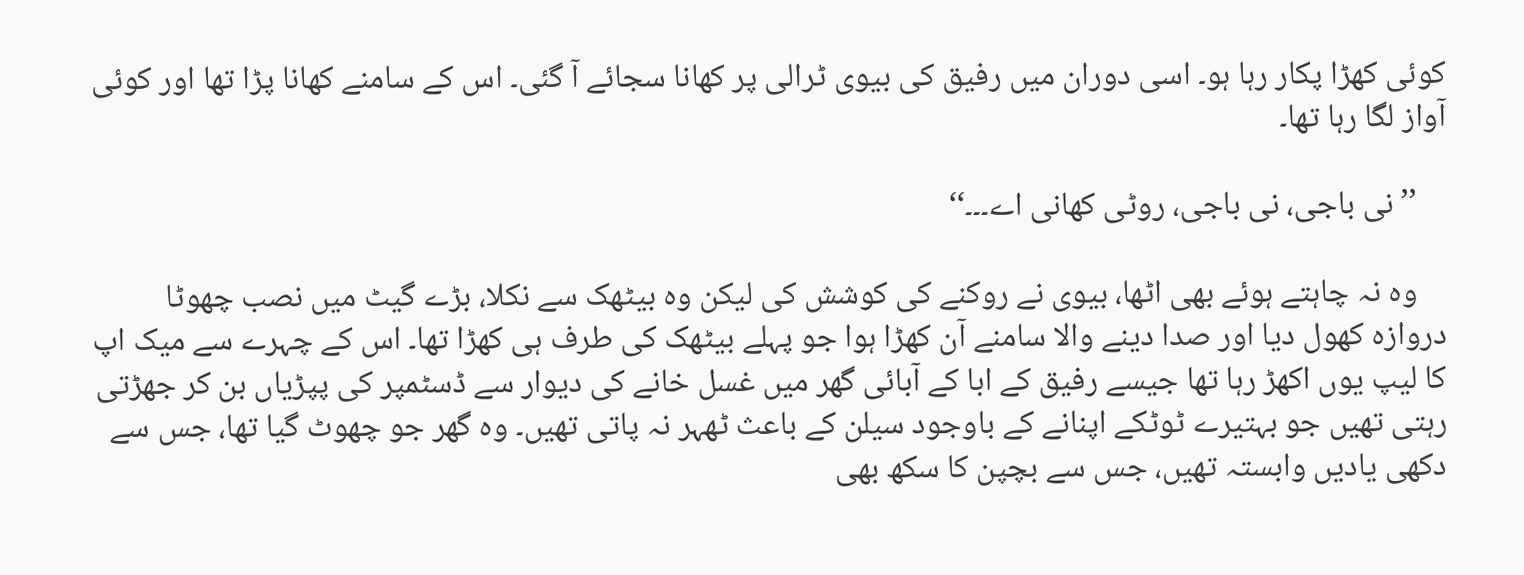کوئی کھڑا پکار رہا ہو۔ اسی دوران میں رفیق کی بیوی ٹرالی پر کھانا سجائے آ گئی۔ اس کے سامنے کھانا پڑا تھا اور کوئی آواز لگا رہا تھا۔

    ’’نی باجی، نی باجی، روٹی کھانی اے۔۔۔‘‘

    وہ نہ چاہتے ہوئے بھی اٹھا، بیوی نے روکنے کی کوشش کی لیکن وہ بیٹھک سے نکلا، بڑے گیٹ میں نصب چھوٹا دروازہ کھول دیا اور صدا دینے والا سامنے آن کھڑا ہوا جو پہلے بیٹھک کی طرف ہی کھڑا تھا۔ اس کے چہرے سے میک اپ کا لیپ یوں اکھڑ رہا تھا جیسے رفیق کے ابا کے آبائی گھر میں غسل خانے کی دیوار سے ڈسٹمپر کی پپڑیاں بن کر جھڑتی رہتی تھیں جو بہتیرے ٹوٹکے اپنانے کے باوجود سیلن کے باعث ٹھہر نہ پاتی تھیں۔ وہ گھر جو چھوٹ گیا تھا، جس سے دکھی یادیں وابستہ تھیں، جس سے بچپن کا سکھ بھی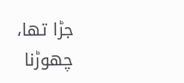جڑا تھا، چھوڑنا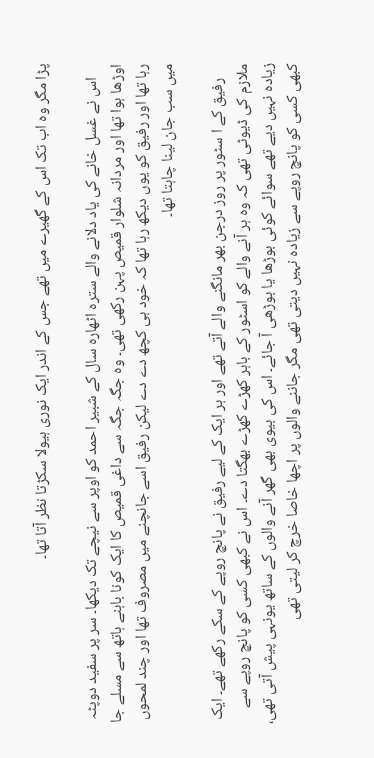پڑا مگر وہ اب تک اس کے گھیرے میں تھے جس کے اندر ایک نوری ہیولا سکڑتا نظر آتا تھا۔

    اس نے غسل خانے کی یاد دلانے والے سترہ اٹھارہ سال کے شبیر احمد کو اوپر سے نیچے تک دیکھا۔ سر پر سفید دوپٹہ اوڑھا ہوا تھا اور مردانہ شلوار قمیص پہن رکھی تھی۔ وہ جگہ جگہ سے داغی قمیص کا ایک کونا باہنے ہاتھ سے مسلے جا رہا تھا اور رفیق کو یوں دیکھ رہا تھا کہ خود ہی کچھ دے دے لیکن رفیق اسے جانچنے میں مصروف تھا اور چند لمحوں میں سب جان لینا چاہتا تھا۔

    رفیق کے ا سٹور پر روز درجن بھر مانگنے والے آتے تھے اور ہر ایک کے لیے رفیق نے پانچ روپے کے سکے رکھے تھے۔ ایک ملازم کی ڈیوٹی تھی کہ وہ ہر آنے والے کو اسٹور کے باہر کھڑے کھڑے بھگتا دے۔ اس نے کبھی کسی کو پانچ روپے سے زیادہ نہیں دیے تھے سوائے کوئی بوڑھا یا بوڑھی آ جائے۔ اس کی بیوی بھی گھر آنے والوں کے ساتھ یونہی پیش آتی تھی، کبھی کسی کو پانچ روپے سے زیادہ نہیں دیتی تھی مگر جاننے والوں پر اچھا خاصا خرچ کر لیتی تھی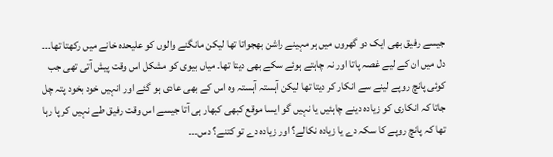جیسے رفیق بھی ایک دو گھروں میں ہر مہینے راشن بھجواتا تھا لیکن مانگنے والوں کو علیحدہ خانے میں رکھتا تھا۔۔۔ دل میں ان کے لیے غصہ پاتا اور نہ چاہتے ہوئے سکے بھی دیتا تھا۔ میاں بیوی کو مشکل اس وقت پیش آتی تھی جب کوئی پانچ روپے لینے سے انکار کر دیتا تھا لیکن آہستہ آہستہ وہ اس کے بھی عادی ہو گئے اور انہیں خود بخود پتہ چل جاتا کہ انکاری کو زیادہ دینے چاہئیں یا نہیں گو ایسا موقع کبھی کبھار ہی آتا جیسے اس وقت رفیق طے نہیں کر پا رہا تھا کہ پانچ روپے کا سکہ دے یا زیادہ نکالے؟ اور زیادہ دے تو کتنے؟ دس۔۔۔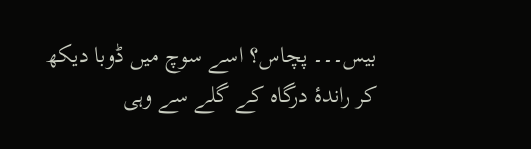بیس۔۔۔ پچاس؟ اسے سوچ میں ڈوبا دیکھ کر راندۂ درگاہ کے گلے سے وہی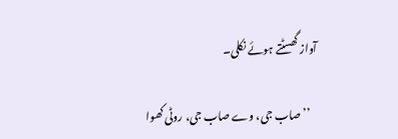آواز گھسٹتے ہوئے نکلی۔

    ’’صاب جی، وے صاب جی، روٹی کھوا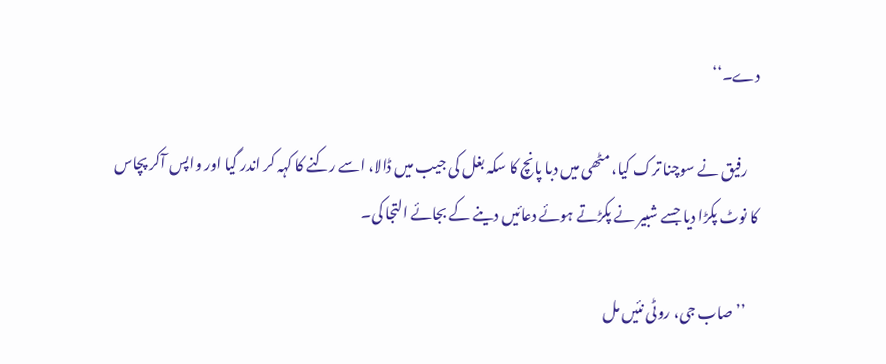دے۔‘‘

    رفیق نے سوچنا ترک کیا، مٹھی میں دبا پانچ کا سکہ بغل کی جیب میں ڈالا، اسے رکنے کا کہہ کر اندر گیا اور واپس آکر پچاس کا نوٹ پکڑا دیا جسے شبیر نے پکڑتے ہوئے دعائیں دینے کے بجائے التجا کی۔

    ’’صاب جی، روٹی نئیں مل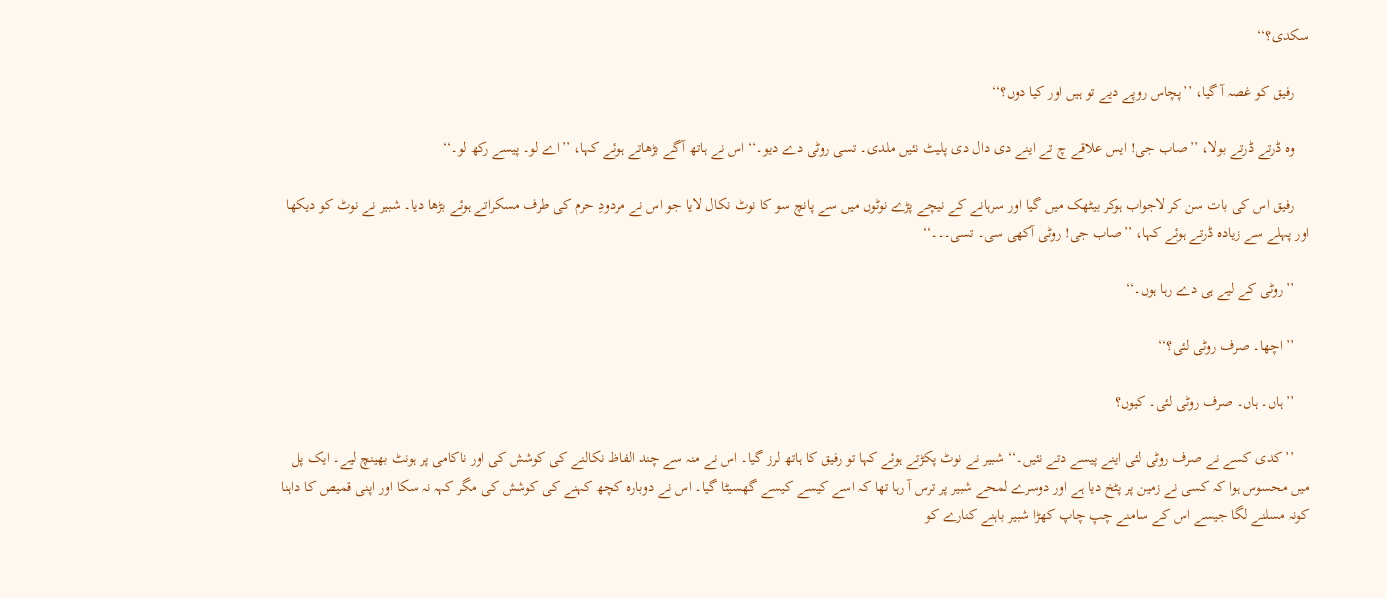سکدی؟‘‘

    رفیق کو غصہ آ گیا، ’’پچاس روپے دیے تو ہیں اور کیا دوں؟‘‘

    وہ ڈرتے ڈرتے بولا، ’’صاب جی! ایس علاقے چ تے اینے دی دال دی پلیٹ نئیں ملدی۔ تسی روٹی دے دیو۔‘‘ اس نے ہاتھ آگے بڑھاتے ہوئے کہا، ’’اے لو۔ پیسے رکھ لو۔‘‘

    رفیق اس کی بات سن کر لاجواب ہوکر بیٹھک میں گیا اور سرہانے کے نیچے پڑے نوٹوں میں سے پانچ سو کا نوٹ نکال لایا جو اس نے مردودِ حرم کی طرف مسکراتے ہوئے بڑھا دیا۔ شبیر نے نوٹ کو دیکھا اور پہلے سے زیادہ ڈرتے ہوئے کہا، ’’صاب جی! روٹی آکھی سی۔ تسی۔۔۔‘‘

    ’’روٹی کے لیے ہی دے رہا ہوں۔‘‘

    ’’اچھا۔ صرف روٹی لئی؟‘‘

    ’’ہاں۔ ہاں۔ صرف روٹی لئی۔ کیوں؟

    ’’کدی کسے نے صرف روٹی لئی اینے پیسے دتے نئیں۔‘‘ شبیر نے نوٹ پکڑتے ہوئے کہا تو رفیق کا ہاتھ لرز گیا۔ اس نے منہ سے چند الفاظ نکالنے کی کوشش کی اور ناکامی پر ہونٹ بھینچ لیے۔ ایک پل میں محسوس ہوا کہ کسی نے زمین پر پٹخ دیا ہے اور دوسرے لمحے شبیر پر ترس آ رہا تھا کہ اسے کیسے کیسے گھسیٹا گیا۔ اس نے دوبارہ کچھ کہنے کی کوشش کی مگر کہہ نہ سکا اور اپنی قمیص کا داہنا کونہ مسلنے لگا جیسے اس کے سامنے چپ چاپ کھڑا شبیر باہنے کنارے کو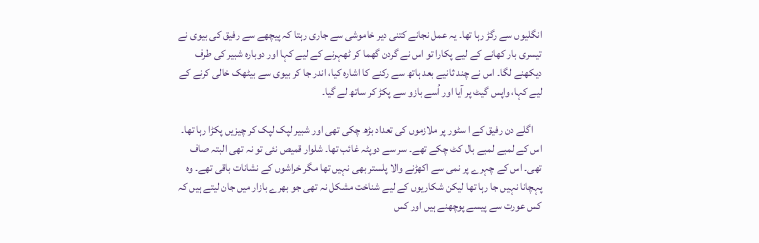انگلیوں سے رگڑ رہا تھا۔ یہ عمل نجانے کتنی دیر خاموشی سے جاری رہتا کہ پیچھے سے رفیق کی بیوی نے تیسری بار کھانے کے لیے پکارا تو اس نے گردن گھما کر ٹھہرنے کے لیے کہا اور دوبارہ شبیر کی طرف دیکھنے لگا۔ اس نے چند ثانیے بعد ہاتھ سے رکنے کا اشارہ کیا، اندر جا کر بیوی سے بیٹھک خالی کرنے کے لیے کہا، واپس گیٹ پر آیا اور اُسے بازو سے پکڑ کر ساتھ لے گیا۔

    اگلے دن رفیق کے ا سٹور پر ملازموں کی تعداد بڑھ چکی تھی اور شبیر لپک لپک کر چیزیں پکڑا رہا تھا۔ اس کے لمبے لمبے بال کٹ چکے تھے۔ سر سے دوپٹہ غائب تھا۔ شلوار قمیص نئی تو نہ تھی البتہ صاف تھی۔ اس کے چہرے پر نمی سے اکھڑنے والا پلستر بھی نہیں تھا مگر خراشوں کے نشانات باقی تھے۔ وہ پہچانا نہیں جا رہا تھا لیکن شکاریوں کے لیے شناخت مشکل نہ تھی جو بھرے بازار میں جان لیتے ہیں کہ کس عورت سے پیسے پوچھنے ہیں اور کس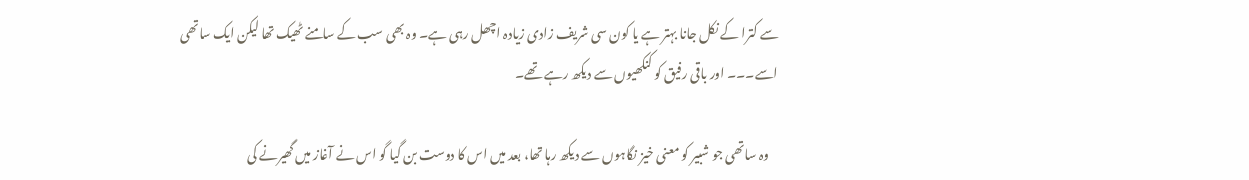سے کترا کے نکل جانا بہتر ہے یا کون سی شریف زادی زیادہ اچھل رہی ہے۔ وہ بھی سب کے سامنے ٹھیک تھا لیکن ایک ساتھی اسے۔۔۔ اور باقی رفیق کو کنکھیوں سے دیکھ رہے تھے۔

    وہ ساتھی جو شبیر کو معنی خیز نگاہوں سے دیکھ رہا تھا، بعد میں اس کا دوست بن گیا گو اس نے آغاز میں گھیرنے کی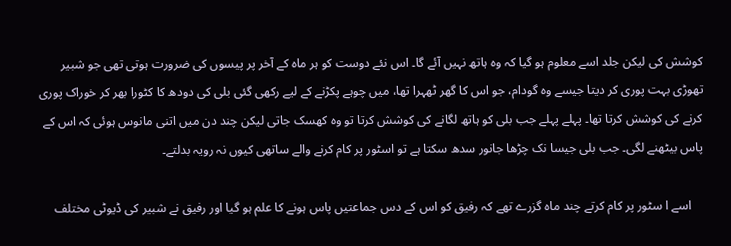کوشش کی لیکن جلد اسے معلوم ہو گیا کہ وہ ہاتھ نہیں آئے گا۔ اس نئے دوست کو ہر ماہ کے آخر پر پیسوں کی ضرورت ہوتی تھی جو شبیر تھوڑی بہت پوری کر دیتا جیسے وہ گودام، جو اس کا گھر ٹھہرا تھا، میں چوہے پکڑنے کے لیے رکھی گئی بلی کی دودھ کا کٹورا بھر کر خوراک پوری کرنے کی کوشش کرتا تھا۔ پہلے پہلے جب بلی کو ہاتھ لگانے کی کوشش کرتا تو وہ کھسک جاتی لیکن چند دن میں اتنی مانوس ہوئی کہ اس کے پاس بیٹھنے لگی۔ جب بلی جیسا نک چڑھا جانور سدھ سکتا ہے تو اسٹور پر کام کرنے والے ساتھی کیوں نہ رویہ بدلتے۔

    اسے ا سٹور پر کام کرتے چند ماہ گزرے تھے کہ رفیق کو اس کے دس جماعتیں پاس ہونے کا علم ہو گیا اور رفیق نے شبیر کی ڈیوٹی مختلف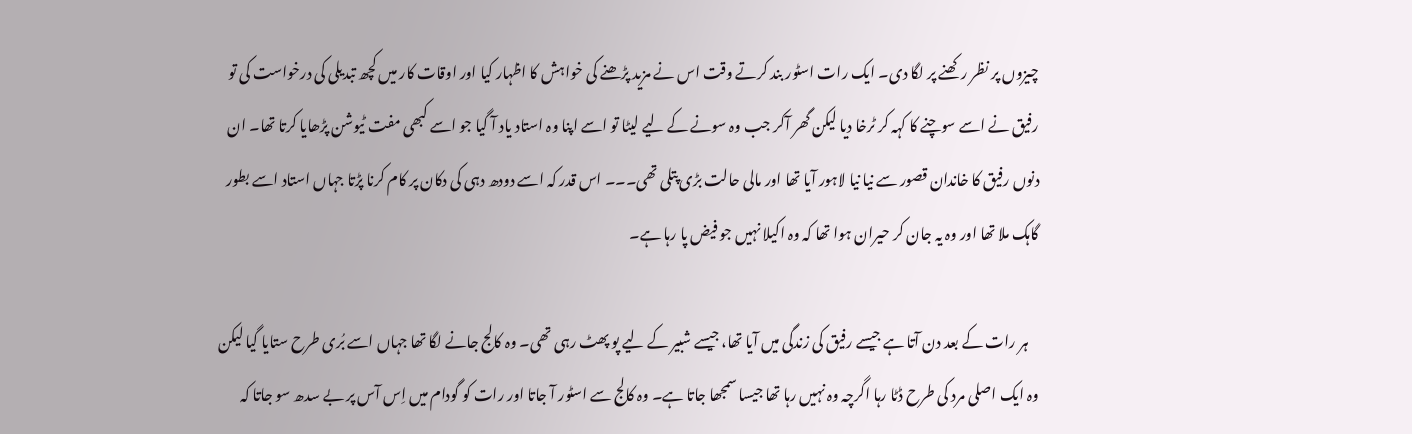چیزوں پر نظر رکھنے پر لگا دی۔ ایک رات اسٹور بند کرتے وقت اس نے مزید پڑھنے کی خواہش کا اظہار کیا اور اوقات کار میں کچھ تبدیلی کی درخواست کی تو رفیق نے اسے سوچنے کا کہہ کر ٹرخا دیا لیکن گھر آکر جب وہ سونے کے لیے لیٹا تو اسے اپنا وہ استاد یاد آ گیا جو اسے کبھی مفت ٹیوشن پڑھایا کرتا تھا۔ ان دنوں رفیق کا خاندان قصور سے نیا نیا لاہور آیا تھا اور مالی حالت بڑی پتلی تھی۔۔۔ اس قدر کہ اسے دودھ دہی کی دکان پر کام کرنا پڑتا جہاں استاد اسے بطور گاہک ملا تھا اور وہ یہ جان کر حیران ہوا تھا کہ وہ اکیلا نہیں جو فیض پا رہا ہے۔

    ہر رات کے بعد دن آتا ہے جیسے رفیق کی زندگی میں آیا تھا، جیسے شبیر کے لیے پو پھٹ رہی تھی۔ وہ کالج جانے لگا تھا جہاں اسے بُری طرح ستایا گیا لیکن وہ ایک اصلی مرد کی طرح ڈٹا رہا اگرچہ وہ نہیں رہا تھا جیسا سمجھا جاتا ہے۔ وہ کالج سے اسٹور آ جاتا اور رات کو گودام میں اِس آس پر بے سدھ سو جاتا کہ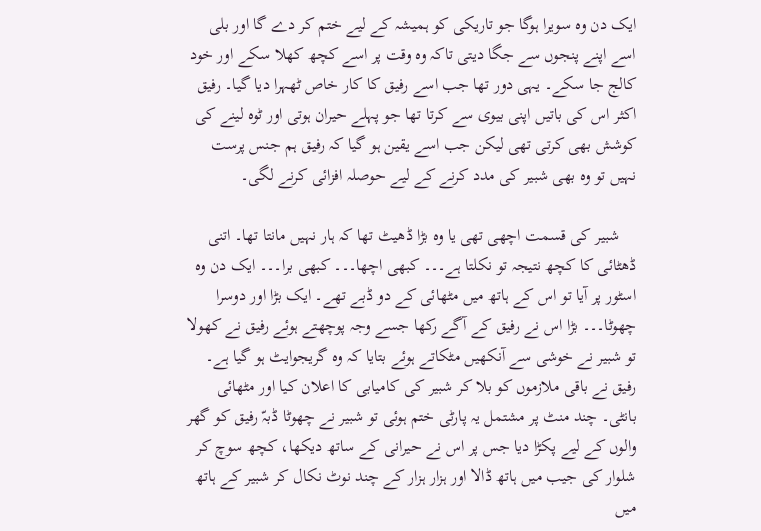ایک دن وہ سویرا ہوگا جو تاریکی کو ہمیشہ کے لیے ختم کر دے گا اور بلی اسے اپنے پنجوں سے جگا دیتی تاکہ وہ وقت پر اسے کچھ کھلا سکے اور خود کالج جا سکے۔ یہی دور تھا جب اسے رفیق کا کار خاص ٹھہرا دیا گیا۔ رفیق اکثر اس کی باتیں اپنی بیوی سے کرتا تھا جو پہلے حیران ہوتی اور ٹوہ لینے کی کوشش بھی کرتی تھی لیکن جب اسے یقین ہو گیا کہ رفیق ہم جنس پرست نہیں تو وہ بھی شبیر کی مدد کرنے کے لیے حوصلہ افزائی کرنے لگی۔

    شبیر کی قسمت اچھی تھی یا وہ بڑا ڈھیٹ تھا کہ ہار نہیں مانتا تھا۔ اتنی ڈھٹائی کا کچھ نتیجہ تو نکلتا ہے۔۔۔ کبھی اچھا۔۔۔ کبھی برا۔۔۔ ایک دن وہ اسٹور پر آیا تو اس کے ہاتھ میں مٹھائی کے دو ڈبے تھے۔ ایک بڑا اور دوسرا چھوٹا۔۔۔ بڑا اس نے رفیق کے آگے رکھا جسے وجہ پوچھتے ہوئے رفیق نے کھولا تو شبیر نے خوشی سے آنکھیں مٹکاتے ہوئے بتایا کہ وہ گریجوایٹ ہو گیا ہے۔ رفیق نے باقی ملازموں کو بلا کر شبیر کی کامیابی کا اعلان کیا اور مٹھائی بانٹی۔ چند منٹ پر مشتمل یہ پارٹی ختم ہوئی تو شبیر نے چھوٹا ڈبہّ رفیق کو گھر والوں کے لیے پکڑا دیا جس پر اس نے حیرانی کے ساتھ دیکھا، کچھ سوچ کر شلوار کی جیب میں ہاتھ ڈالا اور ہزار ہزار کے چند نوٹ نکال کر شبیر کے ہاتھ میں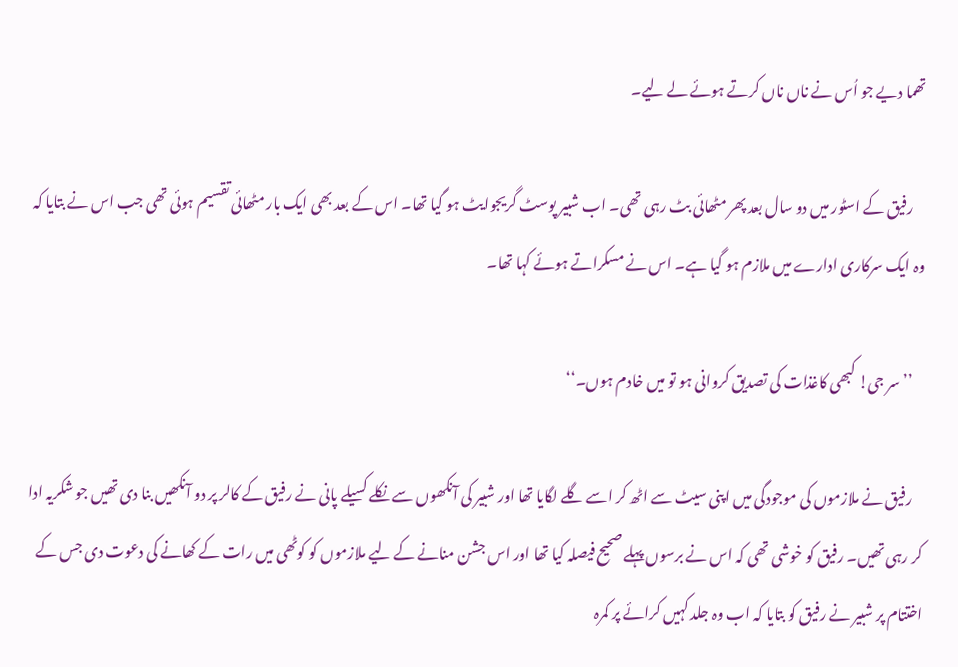تھما دیے جو اُس نے ناں ناں کرتے ہوئے لے لیے۔

    رفیق کے اسٹور میں دو سال بعد پھر مٹھائی بٹ رہی تھی۔ اب شبیر پوسٹ گریجوایٹ ہو گیا تھا۔ اس کے بعد بھی ایک بار مٹھائی تقسیم ہوئی تھی جب اس نے بتایا کہ وہ ایک سرکاری ادارے میں ملازم ہو گیا ہے۔ اس نے مسکراتے ہوئے کہا تھا۔

    ’’سر جی! کبھی کاغذات کی تصدیق کروانی ہو تو میں خادم ہوں۔‘‘

    رفیق نے ملازموں کی موجودگی میں اپنی سیٹ سے اٹھ کر اسے گلے لگایا تھا اور شبیر کی آنکھوں سے نکلے کسیلے پانی نے رفیق کے کالر پر دو آنکھیں بنا دی تھیں جو شکریہ ادا کر رہی تھیں۔ رفیق کو خوشی تھی کہ اس نے برسوں پہلے صحیح فیصلہ کیا تھا اور اس جشن منانے کے لیے ملازموں کو کوٹھی میں رات کے کھانے کی دعوت دی جس کے اختتام پر شبیر نے رفیق کو بتایا کہ اب وہ جلد کہیں کرائے پر کمرہ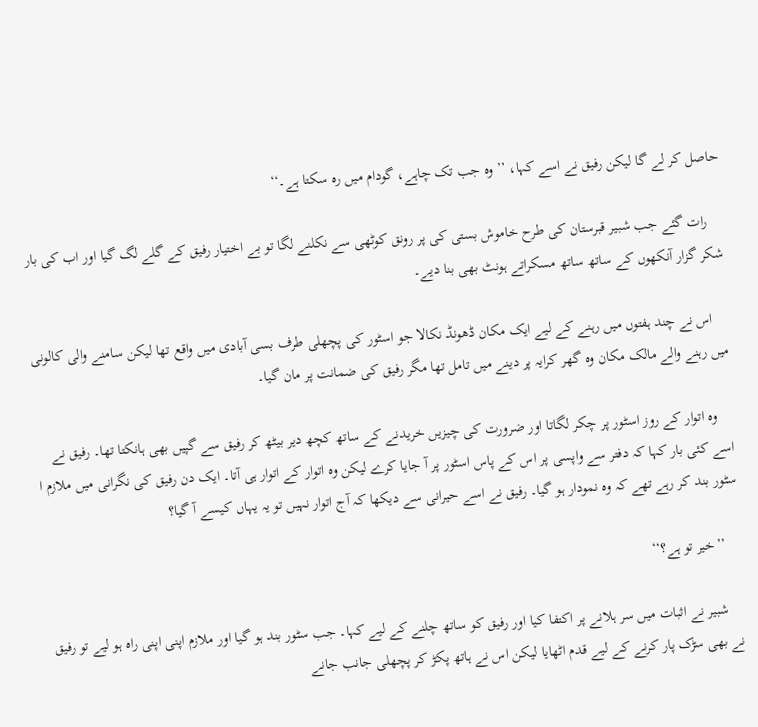حاصل کر لے گا لیکن رفیق نے اسے کہا، ’’وہ جب تک چاہے، گودام میں رہ سکتا ہے۔‘‘

    رات گئے جب شبیر قبرستان کی طرح خاموش بستی کی پر رونق کوٹھی سے نکلنے لگا تو بے اختیار رفیق کے گلے لگ گیا اور اب کی بار شکر گزار آنکھوں کے ساتھ ساتھ مسکراتے ہونٹ بھی بنا دیے۔

    اس نے چند ہفتوں میں رہنے کے لیے ایک مکان ڈھونڈ نکالا جو اسٹور کی پچھلی طرف بسی آبادی میں واقع تھا لیکن سامنے والی کالونی میں رہنے والے مالک مکان وہ گھر کرایہ پر دینے میں تامل تھا مگر رفیق کی ضمانت پر مان گیا۔

    وہ اتوار کے روز اسٹور پر چکر لگاتا اور ضرورت کی چیزیں خریدنے کے ساتھ کچھ دیر بیٹھ کر رفیق سے گپیں بھی ہانکتا تھا۔ رفیق نے اسے کئی بار کہا کہ دفتر سے واپسی پر اس کے پاس اسٹور پر آ جایا کرے لیکن وہ اتوار کے اتوار ہی آتا۔ ایک دن رفیق کی نگرانی میں ملازم ا سٹور بند کر رہے تھے کہ وہ نمودار ہو گیا۔ رفیق نے اسے حیرانی سے دیکھا کہ آج اتوار نہیں تو یہ یہاں کیسے آ گیا؟

    ’’خیر تو ہے؟‘‘

    شبیر نے اثبات میں سر ہلانے پر اکتفا کیا اور رفیق کو ساتھ چلنے کے لیے کہا۔ جب سٹور بند ہو گیا اور ملازم اپنی اپنی راہ ہو لیے تو رفیق نے بھی سڑک پار کرنے کے لیے قدم اٹھایا لیکن اس نے ہاتھ پکڑ کر پچھلی جانب جانے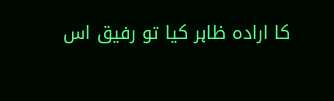کا ارادہ ظاہر کیا تو رفیق اس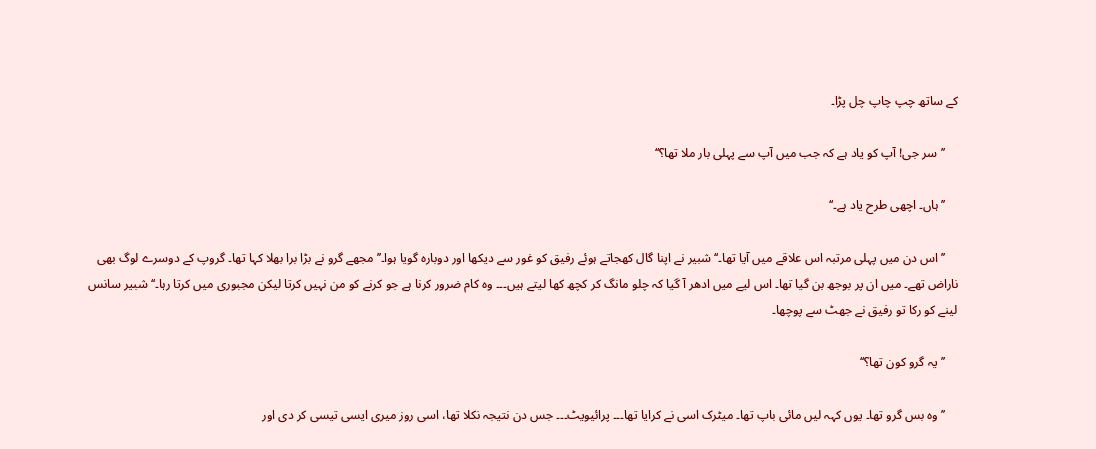کے ساتھ چپ چاپ چل پڑا۔

    ’’سر جی! آپ کو یاد ہے کہ جب میں آپ سے پہلی بار ملا تھا؟‘‘

    ’’ہاں۔ اچھی طرح یاد ہے۔‘‘

    ’’اس دن میں پہلی مرتبہ اس علاقے میں آیا تھا۔‘‘ شبیر نے اپنا گال کھجاتے ہوئے رفیق کو غور سے دیکھا اور دوبارہ گویا ہوا۔’’مجھے گرو نے بڑا برا بھلا کہا تھا۔ گروپ کے دوسرے لوگ بھی ناراض تھے۔ میں ان پر بوجھ بن گیا تھا۔ اس لیے میں ادھر آ گیا کہ چلو مانگ کر کچھ کھا لیتے ہیں۔۔۔ وہ کام ضرور کرنا ہے جو کرنے کو من نہیں کرتا لیکن مجبوری میں کرتا رہا۔‘‘ شبیر سانس لینے کو رکا تو رفیق نے جھٹ سے پوچھا۔

    ’’یہ گرو کون تھا؟‘‘

    ’’وہ بس گرو تھا۔ یوں کہہ لیں مائی باپ تھا۔ میٹرک اسی نے کرایا تھا۔۔۔ پرائیویٹ۔۔۔ جس دن نتیجہ نکلا تھا، اسی روز میری ایسی تیسی کر دی اور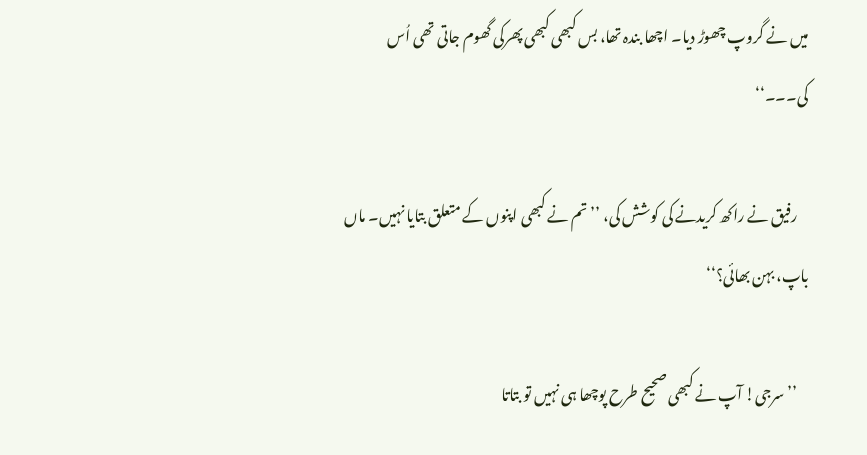میں نے گروپ چھوڑ دیا۔ اچھا بندہ تھا، بس کبھی کبھی پھرکی گھوم جاتی تھی اُس کی۔۔۔‘‘

    رفیق نے راکھ کریدنے کی کوشش کی، ’’تم نے کبھی اپنوں کے متعلق بتایا نہیں۔ ماں باپ، بہن بھائی؟‘‘

    ’’سرجی! آپ نے کبھی صحیح طرح پوچھا ہی نہیں تو بتاتا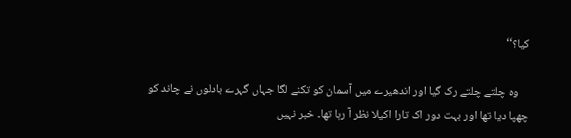کیا؟‘‘

    وہ چلتے چلتے رک گیا اور اندھیرے میں آسمان کو تکنے لگا جہاں گہرے بادلوں نے چاند کو چھپا دیا تھا اور بہت دور اک تارا اکیلا نظر آ رہا تھا۔ خبر نہیں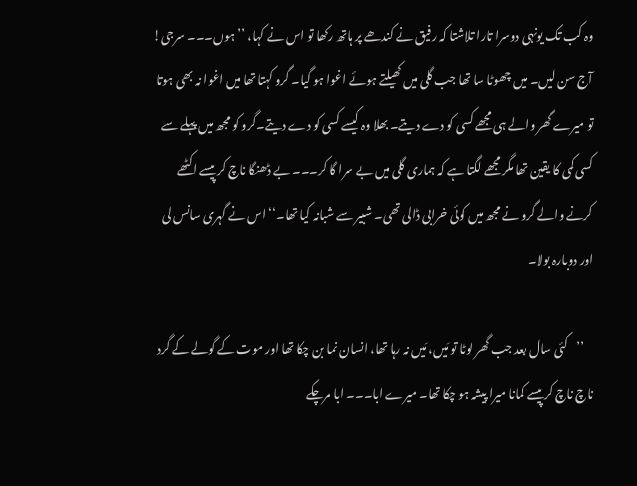وہ کب تک یونہی دوسرا تارا تلاشتا کہ رفیق نے کندھے پر ہاتھ رکھا تو اس نے کہا، ’’ہوں۔۔۔ سرجی! آج سن لیں۔ میں چھوٹا سا تھا جب گلی میں کھیلتے ہوئے اغوا ہو گیا۔ گرو کہتا تھا میں اغوا نہ بھی ہوتا تو میرے گھر والے ہی مجھے کسی کو دے دیتے۔ بھلا وہ کیسے کسی کو دے دیتے۔گرو کو مجھ میں پہلے سے کسی کمی کا یقین تھا مگر مجھے لگتا ہے کہ ہماری گلی میں بے سرا گا کر۔۔۔ بے ڈھنگا ناچ کر پیسے اکٹھے کرنے والے گرو نے مجھ میں کوئی خرابی ڈالی تھی۔ شبیر سے شبانہ کیا تھا۔‘‘ اس نے گہری سانس لی اور دوبارہ بولا۔

    ’’کئی سال بعد جب گھر لوٹا تو مَیں، مَیں نہ رہا تھا، انسان نما بن چکا تھا اور موت کے گولے کے گرد ناچ ناچ کر پیسے کمانا میرا پیشہ ہو چکا تھا۔ میرے ابا۔۔۔ ابا مرچکے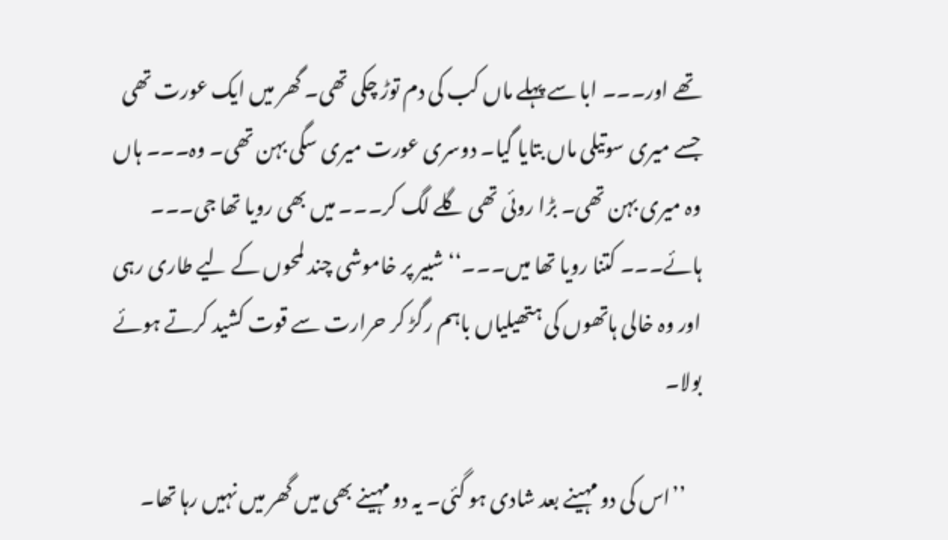تھے اور۔۔۔ ابا سے پہلے ماں کب کی دم توڑ چکی تھی۔ گھر میں ایک عورت تھی جسے میری سوتیلی ماں بتایا گیا۔ دوسری عورت میری سگی بہن تھی۔ وہ۔۔۔ ہاں وہ میری بہن تھی۔ بڑا روئی تھی گلے لگ کر۔۔۔ میں بھی رویا تھا جی۔۔۔ ہائے۔۔۔ کتنا رویا تھا میں۔۔۔‘‘ شبیر پر خاموشی چند لمحوں کے لیے طاری رہی اور وہ خالی ہاتھوں کی ہتھیلیاں باہم رگڑ کر حرارت سے قوت کشید کرتے ہوئے بولا۔

    ’’اس کی دو مہینے بعد شادی ہو گئی۔ یہ دو مہینے بھی میں گھر میں نہیں رہا تھا۔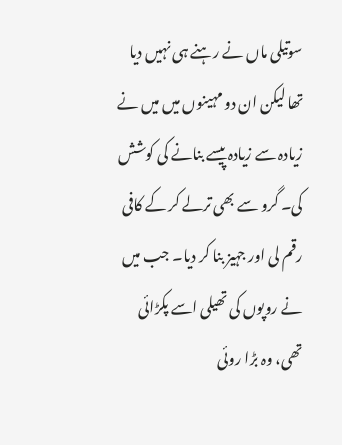سوتیلی ماں نے رہنے ہی نہیں دیا تھا لیکن ان دو مہینوں میں میں نے زیادہ سے زیادہ پیسے بنانے کی کوشش کی۔ گرو سے بھی ترلے کر کے کافی رقم لی اور جہیز بنا کر دیا۔ جب میں نے روپوں کی تھیلی اسے پکڑائی تھی، وہ بڑا روئی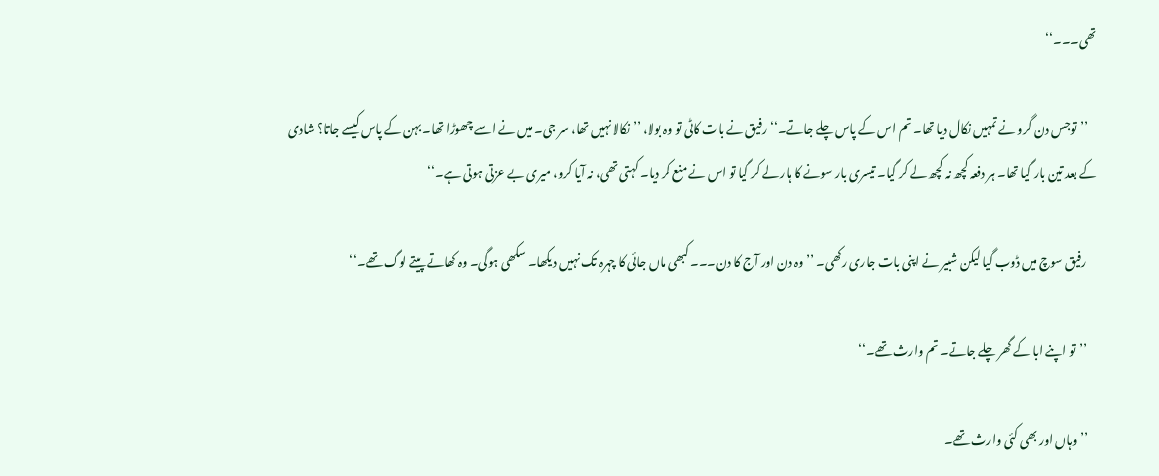تھی۔۔۔‘‘

    ’’توجس دن گرو نے تمہیں نکال دیا تھا۔ تم اس کے پاس چلے جاتے۔‘‘ رفیق نے بات کاٹی تو وہ بولا، ’’نکالا نہیں تھا، سر جی۔ میں نے اسے چھوڑا تھا۔ بہن کے پاس کیسے جاتا؟ شادی کے بعد تین بار گیا تھا۔ ہر دفعہ کچھ نہ کچھ لے کر گیا۔ تیسری بار سونے کا ہار لے کر گیا تو اس نے منع کر دیا۔ کہتی تھی، نہ آیا کرو، میری بے عزتی ہوتی ہے۔‘‘

    رفیق سوچ میں ڈوب گیا لیکن شبیر نے اپنی بات جاری رکھی۔ ’’وہ دن اور آج کا دن۔۔۔ کبھی ماں جائی کا چہرہ تک نہیں دیکھا۔ سکھی ہوگی۔ وہ کھاتے پیتے لوگ تھے۔‘‘

    ’’تو اپنے ابا کے گھر چلے جاتے۔ تم وارث تھے۔‘‘

    ’’وہاں اور بھی کئی وارث تھے۔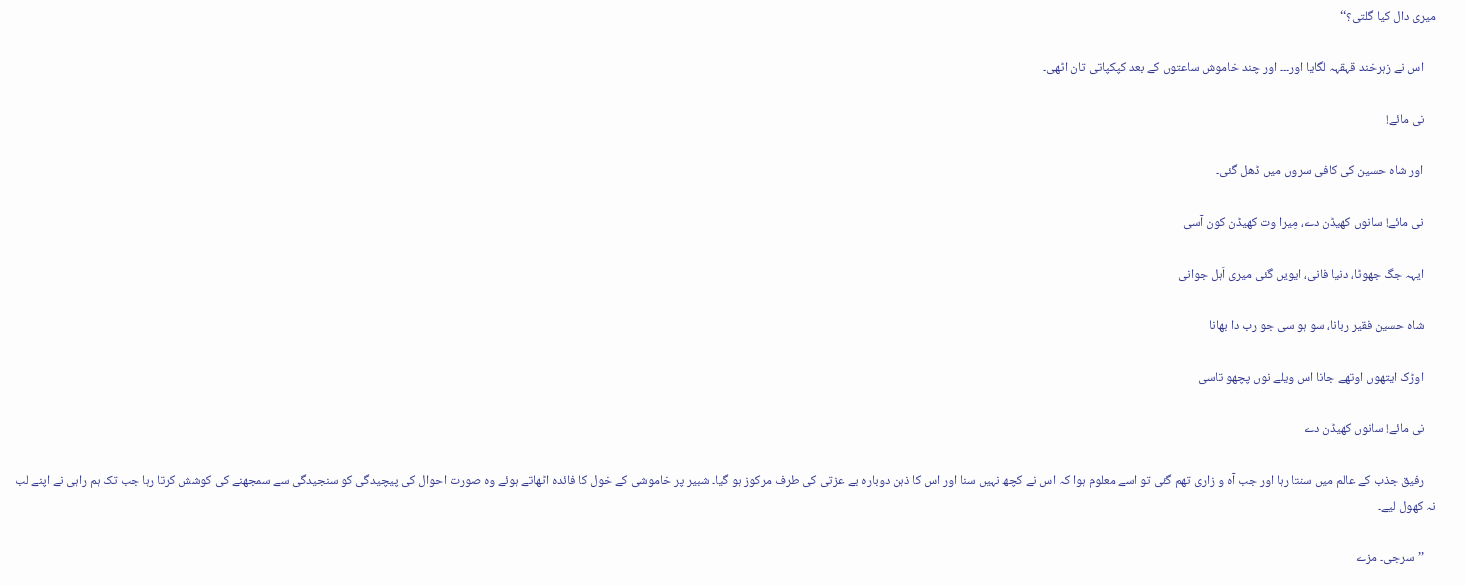میری دال کیا گلتی؟‘‘

    اس نے زہرخند قہقہہ لگایا اور۔۔۔ اور چند خاموش ساعتوں کے بعد کپکپاتی تان اٹھی۔

    نی مائے!

    اور شاہ حسین کی کافی سروں میں ڈھل گئی۔

    نی مائے! سانوں کھیڈن دے، مِیرا وت کھیڈن کون آسی

    ایہہ جگ جھوٹا، دنیا فانی، ایویں گئی میری اَہل جوانی

    شاہ حسین فقیر ربانا، سو ہو سی جو رب دا بھانا

    اوڑک ایتھوں اوتھے جانا اس ویلے نوں پچھو تاسی

    نی مائے! سانوں کھیڈن دے

    رفیق جذب کے عالم میں سنتا رہا اور جب آہ و زاری تھم گئی تو اسے معلوم ہوا کہ اس نے کچھ نہیں سنا اور اس کا ذہن دوبارہ بے عزتی کی طرف مرکوز ہو گیا۔ شبیر پر خاموشی کے خول کا فائدہ اٹھاتے ہوئے وہ صورت احوال کی پیچیدگی کو سنجیدگی سے سمجھنے کی کوشش کرتا رہا جب تک ہم راہی نے اپنے لب نہ کھول لیے۔

    ’’سرجی۔ مزے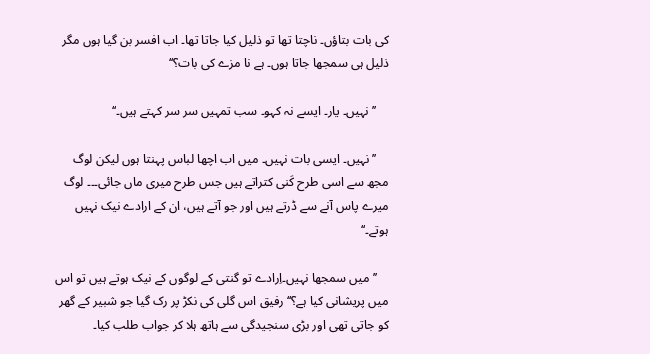کی بات بتاؤں۔ ناچتا تھا تو ذلیل کیا جاتا تھا۔ اب افسر بن گیا ہوں مگر ذلیل ہی سمجھا جاتا ہوں۔ ہے نا مزے کی بات؟‘‘

    ’’نہیں۔ یار۔ ایسے نہ کہو۔ سب تمہیں سر سر کہتے ہیں۔‘‘

    ’’نہیں۔ ایسی بات نہیں۔ میں اب اچھا لباس پہنتا ہوں لیکن لوگ مجھ سے اسی طرح کَنی کتراتے ہیں جس طرح میری ماں جائی۔۔۔ لوگ میرے پاس آنے سے ڈرتے ہیں اور جو آتے ہیں، ان کے ارادے نیک نہیں ہوتے۔‘‘

    ’’میں سمجھا نہیں۔اِرادے تو گنتی کے لوگوں کے نیک ہوتے ہیں تو اس میں پریشانی کیا ہے؟‘‘ رفیق اس گلی کی نکڑ پر رک گیا جو شبیر کے گھر کو جاتی تھی اور بڑی سنجیدگی سے ہاتھ ہلا کر جواب طلب کیا۔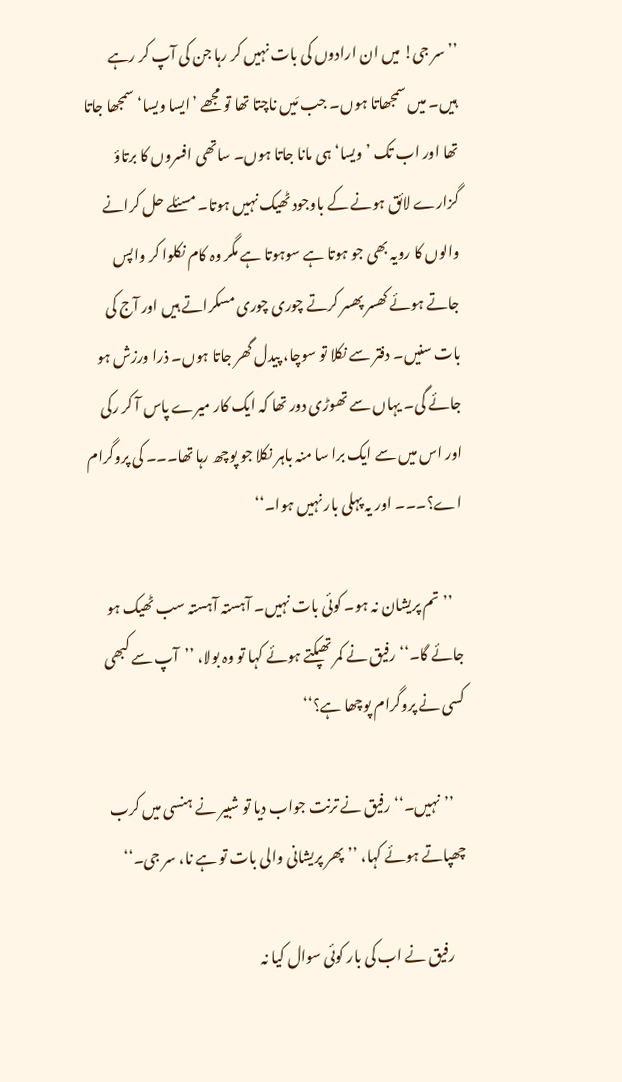’’سر جی! میں ان ارادوں کی بات نہیں کر رہا جن کی آپ کر رہے ہیں۔ میں سمجھاتا ہوں۔ جب مَیں ناچتا تھا تو مجھے ’ایسا ویسا‘ سمجھا جاتا تھا اور اب تک ’ویسا‘ ہی مانا جاتا ہوں۔ ساتھی افسروں کا برتاؤ گزارے لائق ہونے کے باوجود ٹھیک نہیں ہوتا۔ مسئلے حل کرانے والوں کا رویہ بھی جو ہوتا ہے سوہوتا ہے مگر وہ کام نکلوا کر واپس جاتے ہوئے کھسر پھسر کرتے چوری چوری مسکراتے ہیں اور آج کی بات سنیں۔ دفتر سے نکلا تو سوچا، پیدل گھر جاتا ہوں۔ ذرا ورزش ہو جائے گی۔ یہاں سے تھوڑی دور تھا کہ ایک کار میرے پاس آ کر رکی اور اس میں سے ایک برا سا منہ باہر نکلا جو پوچھ رہا تھا۔۔۔ کی پروگرام اے؟۔۔۔ اور یہ پہلی بار نہیں ہوا۔‘‘

    ’’تم پریشان نہ ہو۔ کوئی بات نہیں۔ آہستہ آہستہ سب ٹھیک ہو جائے گا۔‘‘ رفیق نے کمر تھپکتے ہوئے کہا تو وہ بولا، ’’آپ سے کبھی کسی نے پروگرام پوچھا ہے؟‘‘

    ’’نہیں۔‘‘ رفیق نے ترنت جواب دیا تو شبیر نے ہنسی میں کرب چھپاتے ہوئے کہا، ’’پھر پریشانی والی بات تو ہے نا، سر جی۔‘‘

    رفیق نے اب کی بار کوئی سوال کیا نہ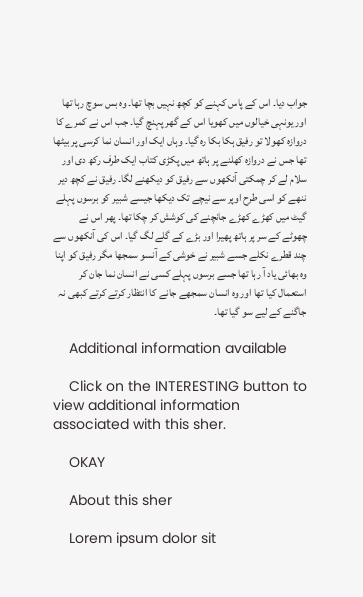جواب دیا۔ اس کے پاس کہنے کو کچھ نہیں بچا تھا۔ وہ بس سوچ رہا تھا اور یونہی خیالوں میں کھویا اس کے گھر پہنچ گیا۔ جب اس نے کمرے کا دروازہ کھولا تو رفیق ہکا بکا رہ گیا۔ وہاں ایک اور انسان نما کرسی پر بیٹھا تھا جس نے دروازہ کھلنے پر ہاتھ میں پکڑی کتاب ایک طرف رکھ دی اور سلام لے کر چمکتی آنکھوں سے رفیق کو دیکھنے لگا۔ رفیق نے کچھ دیر ننھے کو اسی طرح اوپر سے نیچے تک دیکھا جیسے شبیر کو برسوں پہلے گیٹ میں کھڑے کھڑے جانچنے کی کوشش کر چکا تھا۔ پھر اس نے چھوٹے کے سر پر ہاتھ پھیرا اور بڑے کے گلے لگ گیا۔ اس کی آنکھوں سے چند قطرے نکلے جسے شبیر نے خوشی کے آنسو سمجھا مگر رفیق کو اپنا وہ بھائی یاد آ رہا تھا جسے برسوں پہلے کسی نے انسان نما جان کر استعمال کیا تھا اور وہ انسان سمجھے جانے کا انتظار کرتے کرتے کبھی نہ جاگنے کے لیے سو گیا تھا۔

    Additional information available

    Click on the INTERESTING button to view additional information associated with this sher.

    OKAY

    About this sher

    Lorem ipsum dolor sit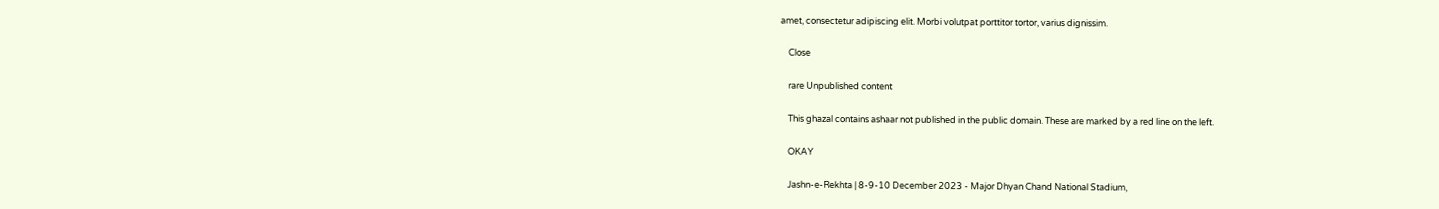amet, consectetur adipiscing elit. Morbi volutpat porttitor tortor, varius dignissim.

    Close

    rare Unpublished content

    This ghazal contains ashaar not published in the public domain. These are marked by a red line on the left.

    OKAY

    Jashn-e-Rekhta | 8-9-10 December 2023 - Major Dhyan Chand National Stadium,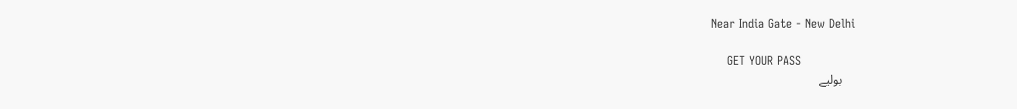Near India Gate - New Delhi

    GET YOUR PASS
    بولیے